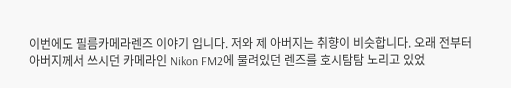이번에도 필름카메라렌즈 이야기 입니다. 저와 제 아버지는 취향이 비슷합니다. 오래 전부터 아버지께서 쓰시던 카메라인 Nikon FM2에 물려있던 렌즈를 호시탐탐 노리고 있었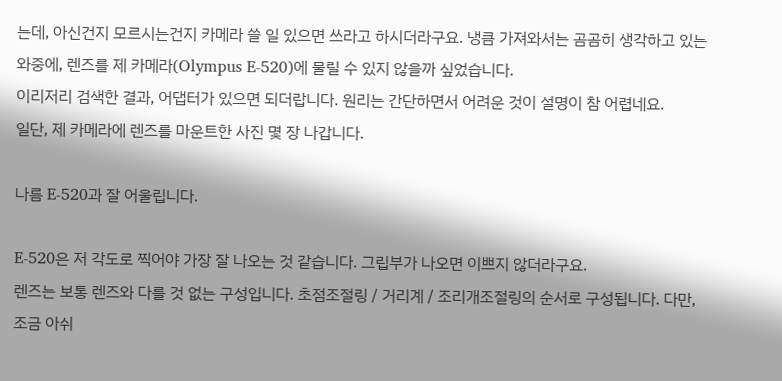는데, 아신건지 모르시는건지 카메라 쓸 일 있으면 쓰라고 하시더라구요. 냉큼 가져와서는 곰곰히 생각하고 있는 와중에, 렌즈를 제 카메라(Olympus E-520)에 물릴 수 있지 않을까 싶었습니다.
이리저리 검색한 결과, 어댑터가 있으면 되더랍니다. 원리는 간단하면서 어려운 것이 설명이 참 어렵네요.
일단, 제 카메라에 렌즈를 마운트한 사진 몇 장 나갑니다.

나름 E-520과 잘 어울립니다.

E-520은 저 각도로 찍어야 가장 잘 나오는 것 같습니다. 그립부가 나오면 이쁘지 않더라구요.
렌즈는 보통 렌즈와 다를 것 없는 구성입니다. 초점조절링 / 거리계 / 조리개조절링의 순서로 구성됩니다. 다만, 조금 아쉬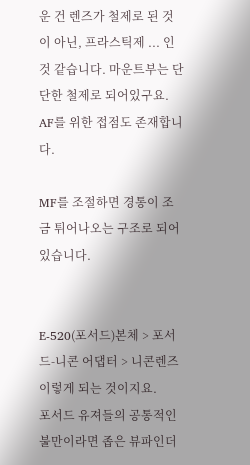운 건 렌즈가 철제로 된 것이 아닌, 프라스틱제 ... 인 것 같습니다. 마운트부는 단단한 철제로 되어있구요. AF를 위한 접점도 존재합니다.

MF를 조절하면 경통이 조금 튀어나오는 구조로 되어있습니다.


E-520(포서드)본체 > 포서드-니콘 어댑터 > 니콘렌즈 이렇게 되는 것이지요.
포서드 유져들의 공통적인 불만이라면 좁은 뷰파인더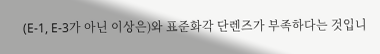(E-1, E-3가 아닌 이상은)와 표준화각 단렌즈가 부족하다는 것입니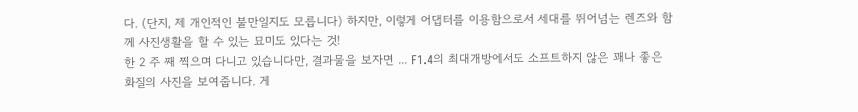다. (단지, 제 개인적인 불만일지도 모릅니다) 하지만, 이렇게 어댑터를 이용함으로서 세대를 뛰어넘는 렌즈와 함께 사진생활을 할 수 있는 묘미도 있다는 것!
한 2 주 째 찍으며 다니고 있습니다만, 결과물을 보자면 ... F1.4의 최대개방에서도 소프트하지 않은 꽤나 좋은 화질의 사진을 보여줍니다. 게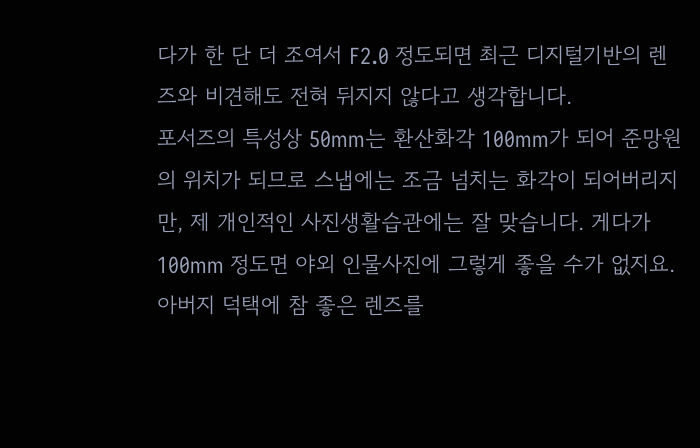다가 한 단 더 조여서 F2.0 정도되면 최근 디지털기반의 렌즈와 비견해도 전혀 뒤지지 않다고 생각합니다.
포서즈의 특성상 50mm는 환산화각 100mm가 되어 준망원의 위치가 되므로 스냅에는 조금 넘치는 화각이 되어버리지만, 제 개인적인 사진생활습관에는 잘 맞습니다. 게다가 100mm 정도면 야외 인물사진에 그렇게 좋을 수가 없지요.
아버지 덕택에 참 좋은 렌즈를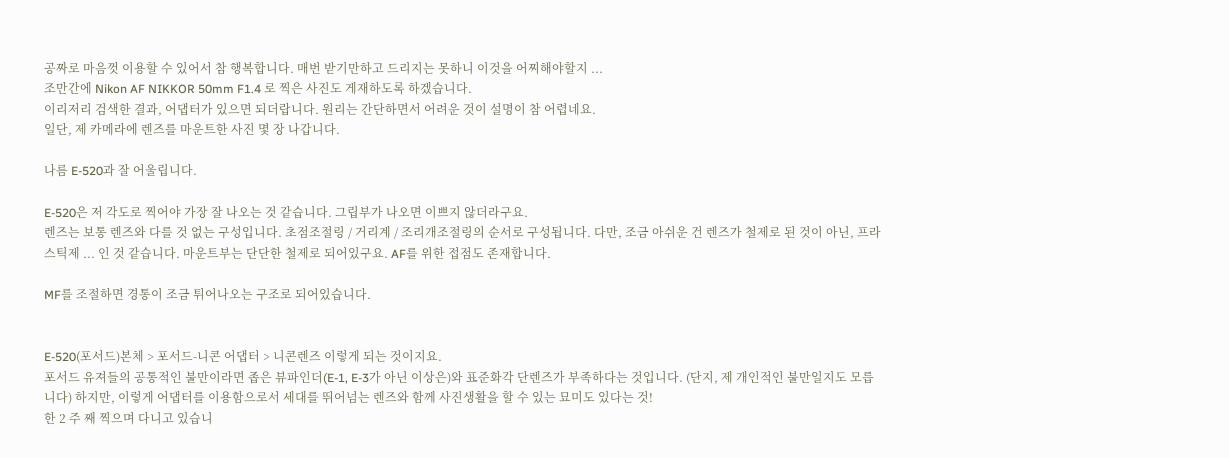공짜로 마음껏 이용할 수 있어서 참 행복합니다. 매번 받기만하고 드리지는 못하니 이것을 어찌해야할지 ...
조만간에 Nikon AF NIKKOR 50mm F1.4 로 찍은 사진도 게재하도록 하겠습니다.
이리저리 검색한 결과, 어댑터가 있으면 되더랍니다. 원리는 간단하면서 어려운 것이 설명이 참 어렵네요.
일단, 제 카메라에 렌즈를 마운트한 사진 몇 장 나갑니다.

나름 E-520과 잘 어울립니다.

E-520은 저 각도로 찍어야 가장 잘 나오는 것 같습니다. 그립부가 나오면 이쁘지 않더라구요.
렌즈는 보통 렌즈와 다를 것 없는 구성입니다. 초점조절링 / 거리계 / 조리개조절링의 순서로 구성됩니다. 다만, 조금 아쉬운 건 렌즈가 철제로 된 것이 아닌, 프라스틱제 ... 인 것 같습니다. 마운트부는 단단한 철제로 되어있구요. AF를 위한 접점도 존재합니다.

MF를 조절하면 경통이 조금 튀어나오는 구조로 되어있습니다.


E-520(포서드)본체 > 포서드-니콘 어댑터 > 니콘렌즈 이렇게 되는 것이지요.
포서드 유져들의 공통적인 불만이라면 좁은 뷰파인더(E-1, E-3가 아닌 이상은)와 표준화각 단렌즈가 부족하다는 것입니다. (단지, 제 개인적인 불만일지도 모릅니다) 하지만, 이렇게 어댑터를 이용함으로서 세대를 뛰어넘는 렌즈와 함께 사진생활을 할 수 있는 묘미도 있다는 것!
한 2 주 째 찍으며 다니고 있습니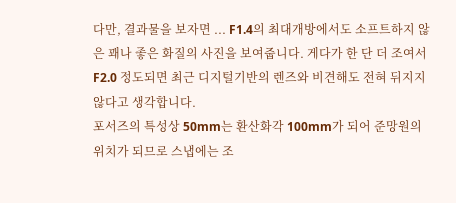다만, 결과물을 보자면 ... F1.4의 최대개방에서도 소프트하지 않은 꽤나 좋은 화질의 사진을 보여줍니다. 게다가 한 단 더 조여서 F2.0 정도되면 최근 디지털기반의 렌즈와 비견해도 전혀 뒤지지 않다고 생각합니다.
포서즈의 특성상 50mm는 환산화각 100mm가 되어 준망원의 위치가 되므로 스냅에는 조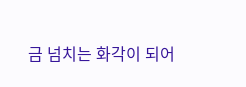금 넘치는 화각이 되어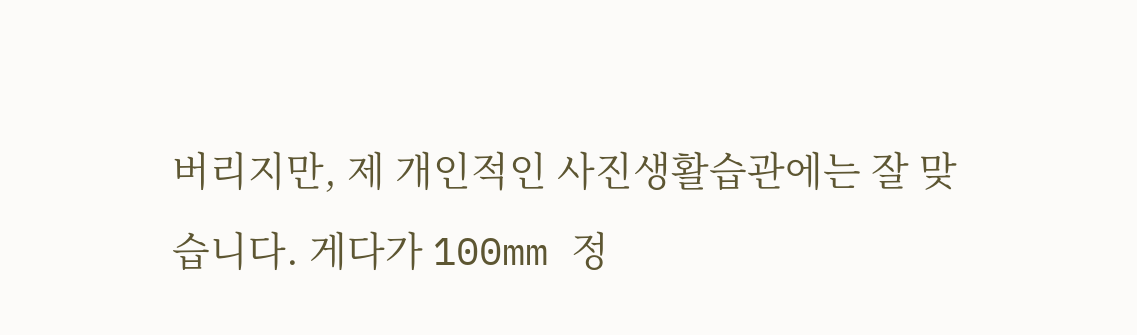버리지만, 제 개인적인 사진생활습관에는 잘 맞습니다. 게다가 100mm 정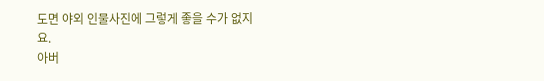도면 야외 인물사진에 그렇게 좋을 수가 없지요.
아버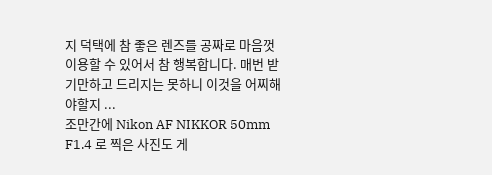지 덕택에 참 좋은 렌즈를 공짜로 마음껏 이용할 수 있어서 참 행복합니다. 매번 받기만하고 드리지는 못하니 이것을 어찌해야할지 ...
조만간에 Nikon AF NIKKOR 50mm F1.4 로 찍은 사진도 게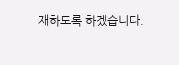재하도록 하겠습니다.